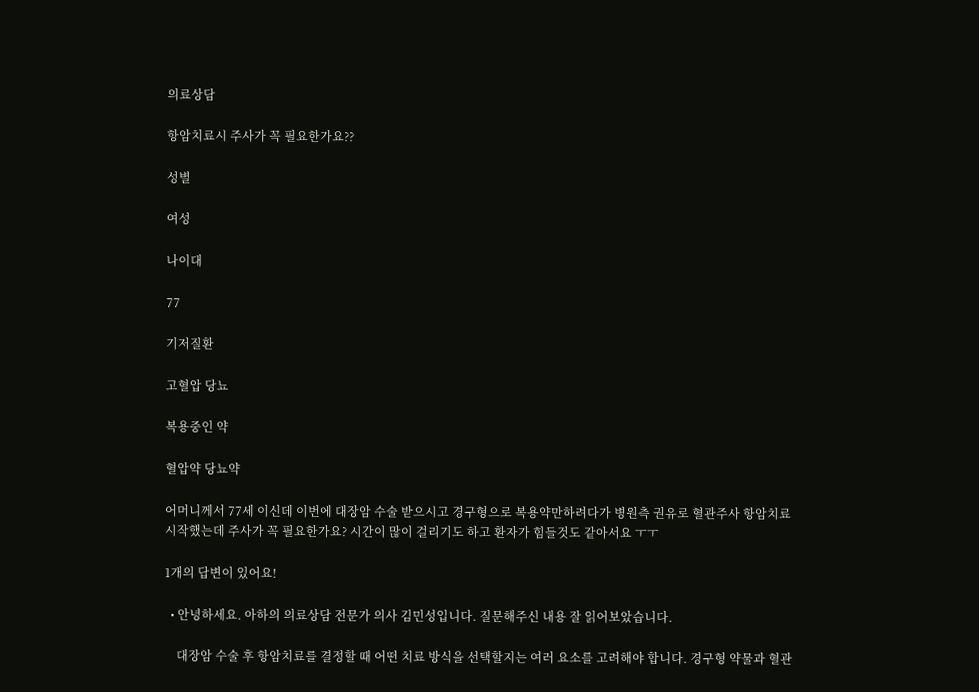의료상담

항암치료시 주사가 꼭 필요한가요??

성별

여성

나이대

77

기저질환

고혈압 당뇨

복용중인 약

혈압약 당뇨약

어머니께서 77세 이신데 이번에 대장암 수술 받으시고 경구형으로 복용약만하려다가 병원측 권유로 혈관주사 항암치료시작했는데 주사가 꼭 필요한가요? 시간이 많이 걸리기도 하고 환자가 힘들것도 같아서요 ㅜㅜ

1개의 답변이 있어요!

  • 안녕하세요. 아하의 의료상담 전문가 의사 김민성입니다. 질문해주신 내용 잘 읽어보았습니다.

    대장암 수술 후 항암치료를 결정할 때 어떤 치료 방식을 선택할지는 여러 요소를 고려해야 합니다. 경구형 약물과 혈관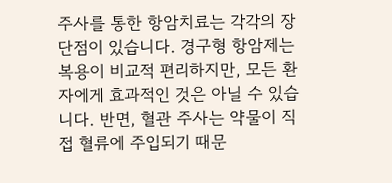주사를 통한 항암치료는 각각의 장단점이 있습니다. 경구형 항암제는 복용이 비교적 편리하지만, 모든 환자에게 효과적인 것은 아닐 수 있습니다. 반면, 혈관 주사는 약물이 직접 혈류에 주입되기 때문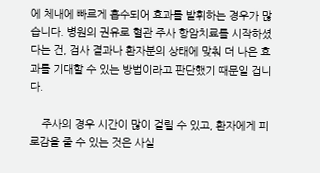에 체내에 빠르게 흡수되어 효과를 발휘하는 경우가 많습니다. 병원의 권유로 혈관 주사 항암치료를 시작하셨다는 건, 검사 결과나 환자분의 상태에 맞춰 더 나은 효과를 기대할 수 있는 방법이라고 판단했기 때문일 겁니다.

    주사의 경우 시간이 많이 걸릴 수 있고, 환자에게 피로감을 줄 수 있는 것은 사실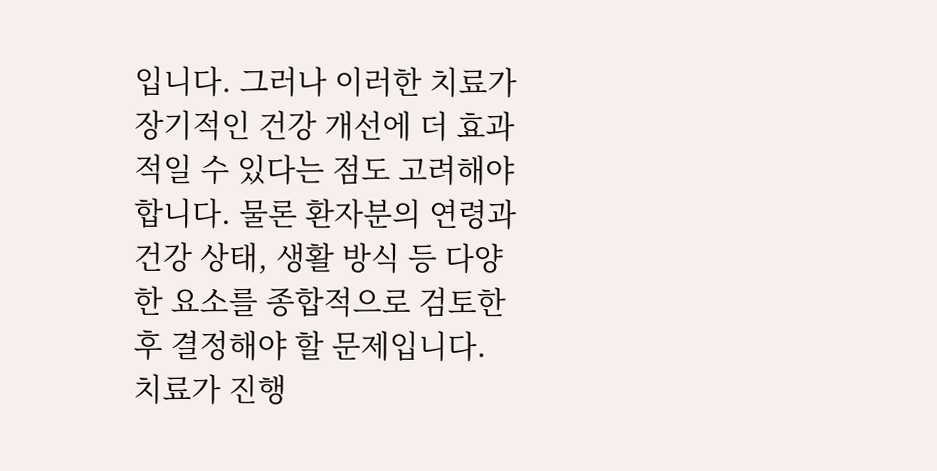입니다. 그러나 이러한 치료가 장기적인 건강 개선에 더 효과적일 수 있다는 점도 고려해야 합니다. 물론 환자분의 연령과 건강 상태, 생활 방식 등 다양한 요소를 종합적으로 검토한 후 결정해야 할 문제입니다. 치료가 진행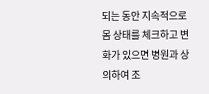되는 동안 지속적으로 몸 상태를 체크하고 변화가 있으면 병원과 상의하여 조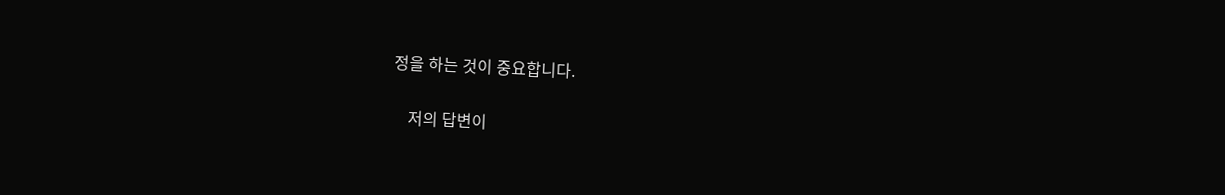정을 하는 것이 중요합니다.

    저의 답변이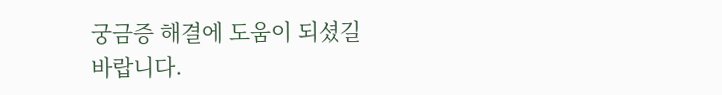궁금증 해결에 도움이 되셨길 바랍니다.